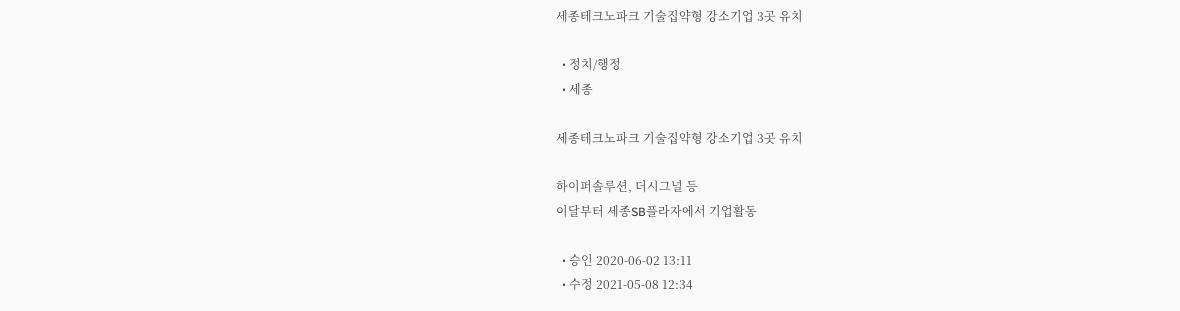세종테크노파크 기술집약형 강소기업 3곳 유치

  • 정치/행정
  • 세종

세종테크노파크 기술집약형 강소기업 3곳 유치

하이퍼솔루션, 더시그널 등
이달부터 세종SB플라자에서 기업활동

  • 승인 2020-06-02 13:11
  • 수정 2021-05-08 12:34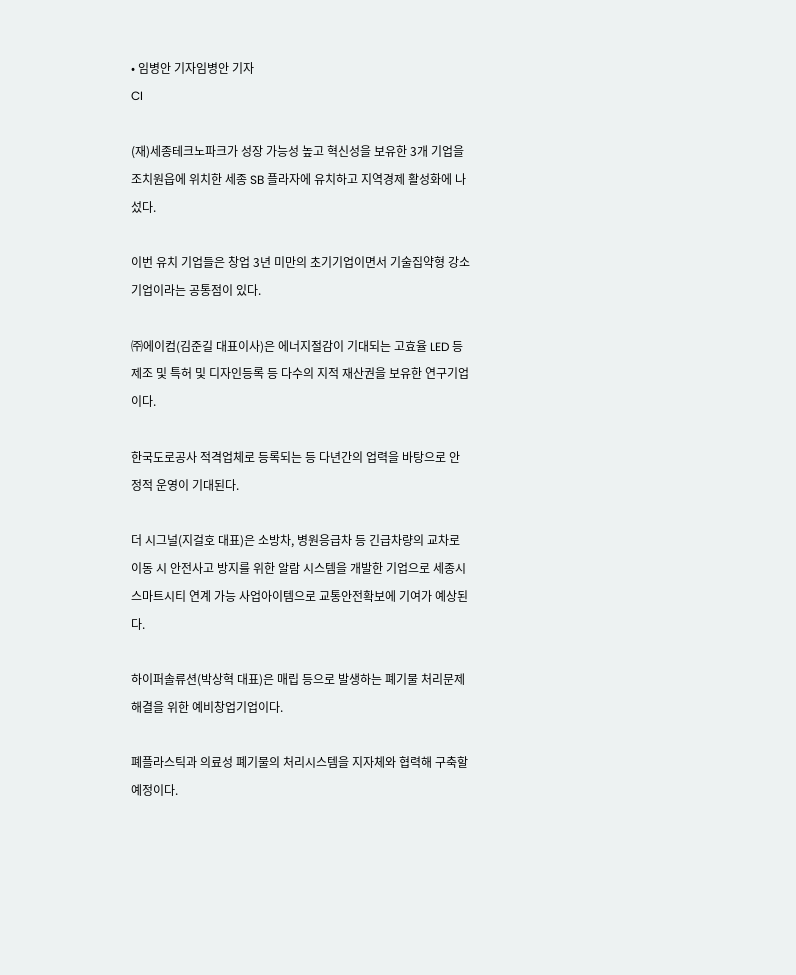• 임병안 기자임병안 기자
CI

(재)세종테크노파크가 성장 가능성 높고 혁신성을 보유한 3개 기업을 조치원읍에 위치한 세종 SB 플라자에 유치하고 지역경제 활성화에 나섰다.

이번 유치 기업들은 창업 3년 미만의 초기기업이면서 기술집약형 강소기업이라는 공통점이 있다.

㈜에이컴(김준길 대표이사)은 에너지절감이 기대되는 고효율 LED 등 제조 및 특허 및 디자인등록 등 다수의 지적 재산권을 보유한 연구기업이다.

한국도로공사 적격업체로 등록되는 등 다년간의 업력을 바탕으로 안정적 운영이 기대된다.

더 시그널(지걸호 대표)은 소방차, 병원응급차 등 긴급차량의 교차로 이동 시 안전사고 방지를 위한 알람 시스템을 개발한 기업으로 세종시 스마트시티 연계 가능 사업아이템으로 교통안전확보에 기여가 예상된다.

하이퍼솔류션(박상혁 대표)은 매립 등으로 발생하는 폐기물 처리문제 해결을 위한 예비창업기업이다.

폐플라스틱과 의료성 폐기물의 처리시스템을 지자체와 협력해 구축할 예정이다.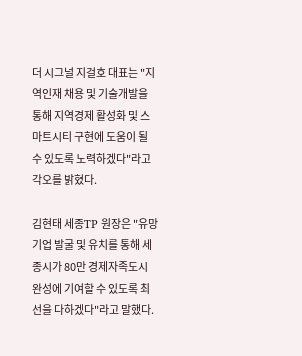더 시그널 지걸호 대표는 "지역인재 채용 및 기술개발을 통해 지역경제 활성화 및 스마트시티 구현에 도움이 될 수 있도록 노력하겠다"라고 각오를 밝혔다.

김현태 세종TP 원장은 "유망기업 발굴 및 유치를 통해 세종시가 80만 경제자족도시 완성에 기여할 수 있도록 최선을 다하겠다"라고 말했다.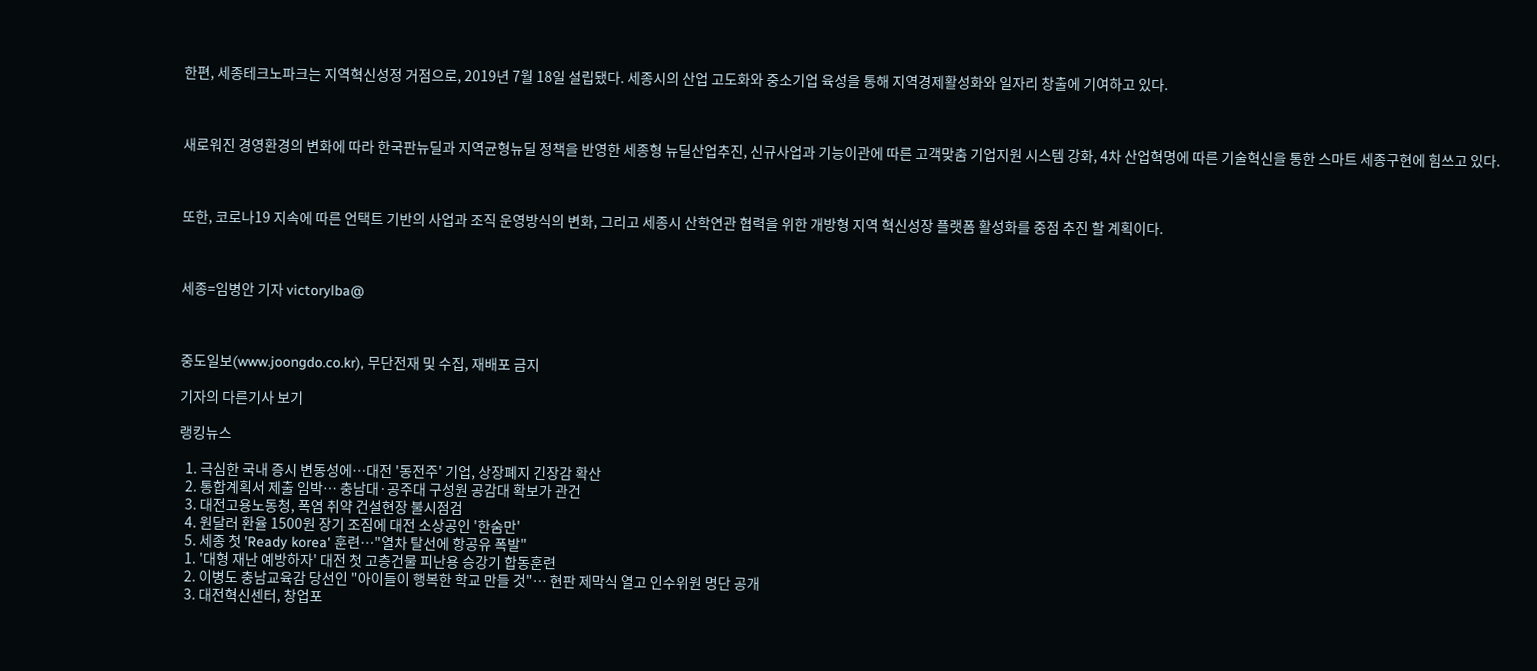한편, 세종테크노파크는 지역혁신성정 거점으로, 2019년 7월 18일 설립됐다. 세종시의 산업 고도화와 중소기업 육성을 통해 지역경제활성화와 일자리 창출에 기여하고 있다.



새로워진 경영환경의 변화에 따라 한국판뉴딜과 지역균형뉴딜 정책을 반영한 세종형 뉴딜산업추진, 신규사업과 기능이관에 따른 고객맞춤 기업지원 시스템 강화, 4차 산업혁명에 따른 기술혁신을 통한 스마트 세종구현에 힘쓰고 있다.



또한, 코로나19 지속에 따른 언택트 기반의 사업과 조직 운영방식의 변화, 그리고 세종시 산학연관 협력을 위한 개방형 지역 혁신성장 플랫폼 활성화를 중점 추진 할 계획이다.



세종=임병안 기자 victorylba@



중도일보(www.joongdo.co.kr), 무단전재 및 수집, 재배포 금지

기자의 다른기사 보기

랭킹뉴스

  1. 극심한 국내 증시 변동성에…대전 '동전주' 기업, 상장폐지 긴장감 확산
  2. 통합계획서 제출 임박… 충남대·공주대 구성원 공감대 확보가 관건
  3. 대전고용노동청, 폭염 취약 건설현장 불시점검
  4. 원달러 환율 1500원 장기 조짐에 대전 소상공인 '한숨만'
  5. 세종 첫 'Ready korea' 훈련…"열차 탈선에 항공유 폭발"
  1. '대형 재난 예방하자' 대전 첫 고층건물 피난용 승강기 합동훈련
  2. 이병도 충남교육감 당선인 "아이들이 행복한 학교 만들 것"… 현판 제막식 열고 인수위원 명단 공개
  3. 대전혁신센터, 창업포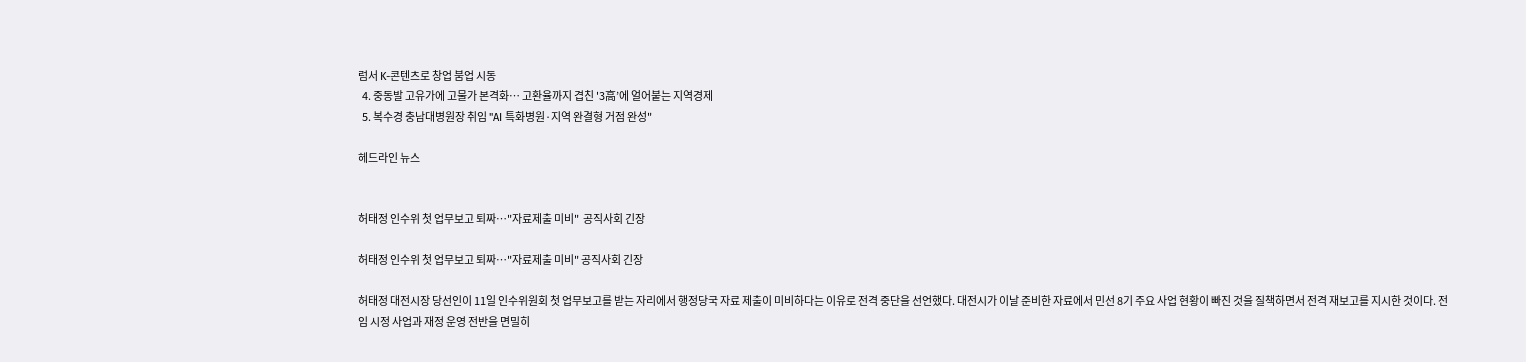럼서 K-콘텐츠로 창업 붐업 시동
  4. 중동발 고유가에 고물가 본격화… 고환율까지 겹친 '3高’에 얼어붙는 지역경제
  5. 복수경 충남대병원장 취임 "AI 특화병원·지역 완결형 거점 완성"

헤드라인 뉴스


허태정 인수위 첫 업무보고 퇴짜…"자료제출 미비"  공직사회 긴장

허태정 인수위 첫 업무보고 퇴짜…"자료제출 미비" 공직사회 긴장

허태정 대전시장 당선인이 11일 인수위원회 첫 업무보고를 받는 자리에서 행정당국 자료 제출이 미비하다는 이유로 전격 중단을 선언했다. 대전시가 이날 준비한 자료에서 민선 8기 주요 사업 현황이 빠진 것을 질책하면서 전격 재보고를 지시한 것이다. 전임 시정 사업과 재정 운영 전반을 면밀히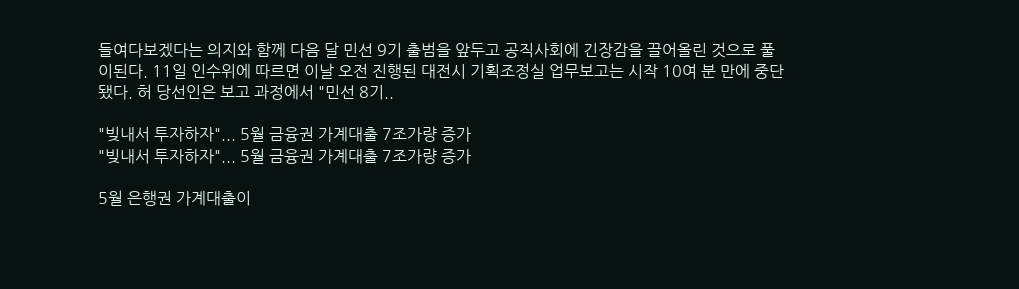들여다보겠다는 의지와 함께 다음 달 민선 9기 출범을 앞두고 공직사회에 긴장감을 끌어올린 것으로 풀이된다. 11일 인수위에 따르면 이날 오전 진행된 대전시 기획조정실 업무보고는 시작 10여 분 만에 중단됐다. 허 당선인은 보고 과정에서 "민선 8기..

"빚내서 투자하자"... 5월 금융권 가계대출 7조가량 증가
"빚내서 투자하자"... 5월 금융권 가계대출 7조가량 증가

5월 은행권 가계대출이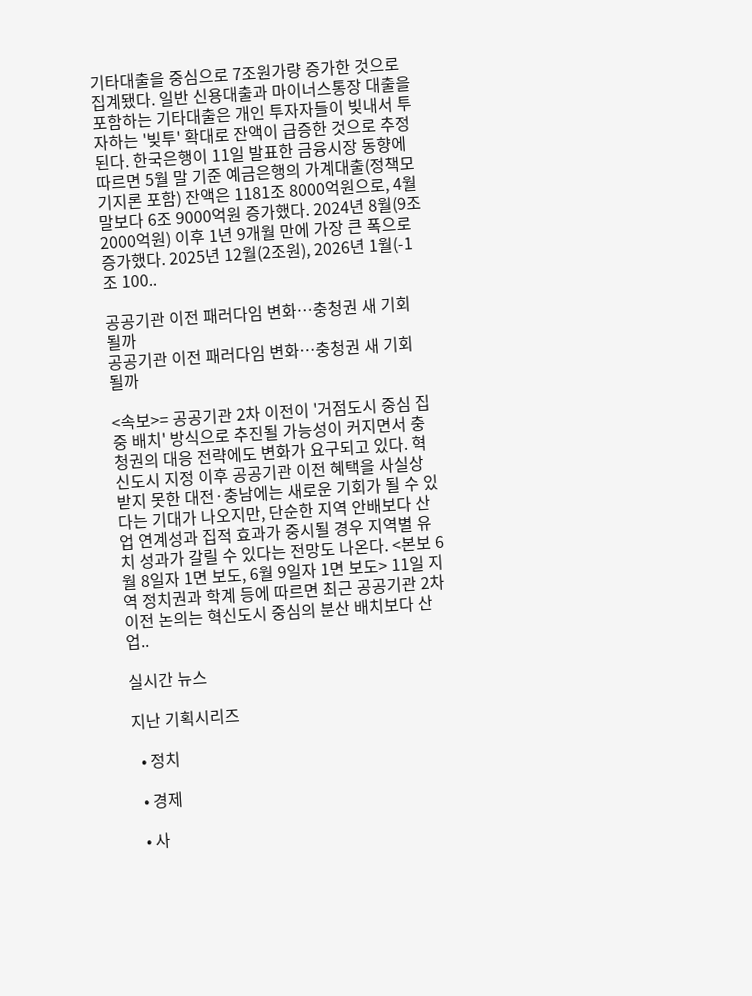기타대출을 중심으로 7조원가량 증가한 것으로 집계됐다. 일반 신용대출과 마이너스통장 대출을 포함하는 기타대출은 개인 투자자들이 빚내서 투자하는 '빚투' 확대로 잔액이 급증한 것으로 추정된다. 한국은행이 11일 발표한 금융시장 동향에 따르면 5월 말 기준 예금은행의 가계대출(정책모기지론 포함) 잔액은 1181조 8000억원으로, 4월 말보다 6조 9000억원 증가했다. 2024년 8월(9조 2000억원) 이후 1년 9개월 만에 가장 큰 폭으로 증가했다. 2025년 12월(2조원), 2026년 1월(-1조 100..

공공기관 이전 패러다임 변화…충청권 새 기회 될까
공공기관 이전 패러다임 변화…충청권 새 기회 될까

<속보>= 공공기관 2차 이전이 '거점도시 중심 집중 배치' 방식으로 추진될 가능성이 커지면서 충청권의 대응 전략에도 변화가 요구되고 있다. 혁신도시 지정 이후 공공기관 이전 혜택을 사실상 받지 못한 대전·충남에는 새로운 기회가 될 수 있다는 기대가 나오지만, 단순한 지역 안배보다 산업 연계성과 집적 효과가 중시될 경우 지역별 유치 성과가 갈릴 수 있다는 전망도 나온다. <본보 6월 8일자 1면 보도, 6월 9일자 1면 보도> 11일 지역 정치권과 학계 등에 따르면 최근 공공기관 2차 이전 논의는 혁신도시 중심의 분산 배치보다 산업..

실시간 뉴스

지난 기획시리즈

  • 정치

  • 경제

  • 사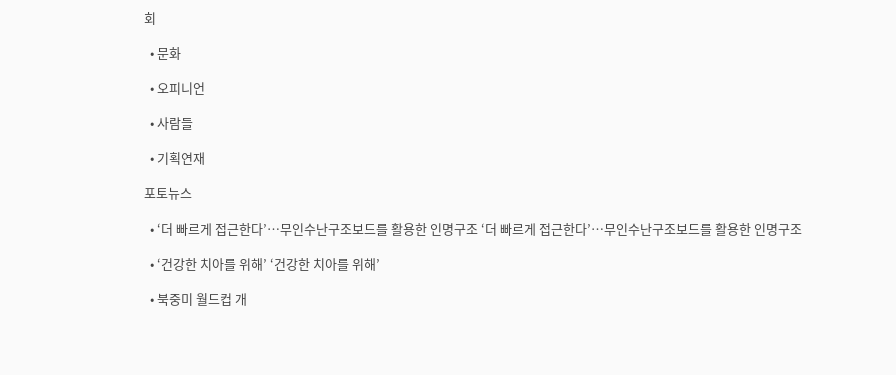회

  • 문화

  • 오피니언

  • 사람들

  • 기획연재

포토뉴스

  • ‘더 빠르게 접근한다’…무인수난구조보드를 활용한 인명구조 ‘더 빠르게 접근한다’…무인수난구조보드를 활용한 인명구조

  • ‘건강한 치아를 위해’ ‘건강한 치아를 위해’

  • 북중미 월드컵 개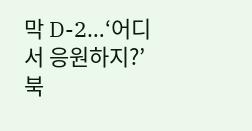막 D-2…‘어디서 응원하지?’ 북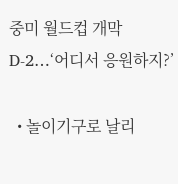중미 월드컵 개막 D-2…‘어디서 응원하지?’

  • 놀이기구로 날리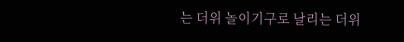는 더위 놀이기구로 날리는 더위